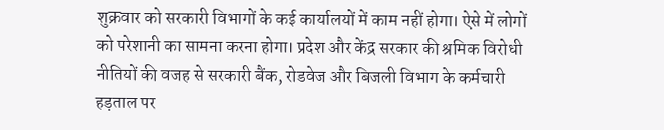शुक्रवार को सरकारी विभागों के कई कार्यालयों में काम नहीं होगा। ऐसे में लोगों को परेशानी का सामना करना होगा। प्रदेश और केंद्र सरकार की श्रमिक विरोधी नीतियों की वजह से सरकारी बैंक, रोडवेज और बिजली विभाग के कर्मचारी हड़ताल पर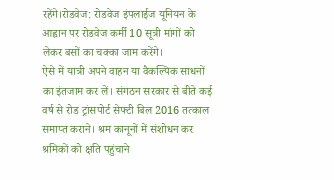रहेंगे।रोडवेज: रोडवेज इंपलाईज यूनियन के आह्वान पर रोडवेज कर्मी 10 सूत्री मांगों को लेकर बसों का चक्का जाम करेंगे।
ऐसे में यात्री अपने वाहन या वैकल्पिक साधनों का इंतजाम कर लें। संगठन सरकार से बीते कई वर्ष से रोड ट्रांसपोर्ट सेफ्टी बिल 2016 तत्काल समाप्त कराने। श्रम कानूनों में संशोधन कर श्रमिकों को क्षति पहुंचाने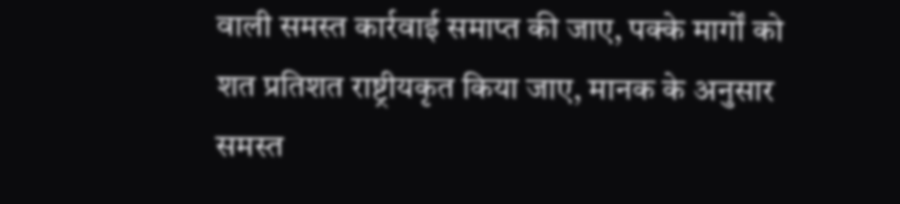वाली समस्त कार्रवाई समाप्त की जाए, पक्के मार्गों को शत प्रतिशत राष्ट्रीयकृत किया जाए, मानक के अनुसार समस्त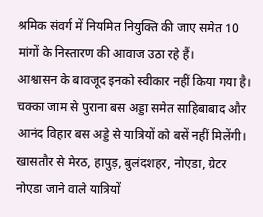श्रमिक संवर्ग में नियमित नियुक्ति की जाए समेत 10 मांगों के निस्तारण की आवाज उठा रहे हैं।
आश्वासन के बावजूद इनको स्वीकार नहीं किया गया है। चक्का जाम से पुराना बस अड्डा समेत साहिबाबाद और आनंद विहार बस अड्डे से यात्रियों को बसें नहीं मिलेंगी। खासतौर से मेरठ, हापुड़, बुलंदशहर, नोएडा, ग्रेटर नोएडा जाने वाले यात्रियों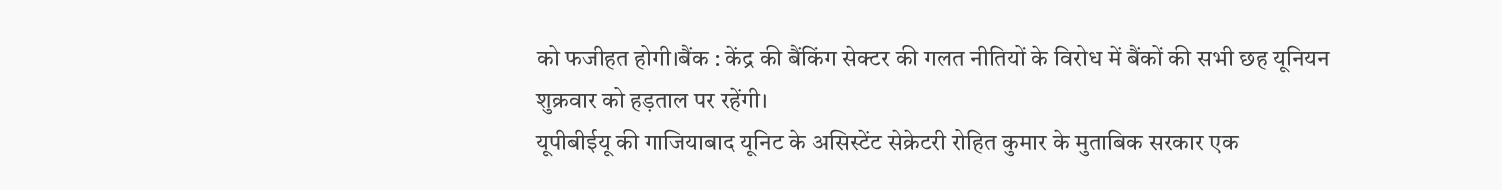को फजीहत होगी।बैंक : केंद्र की बैंकिंग सेक्टर की गलत नीतियों के विरोध में बैंकों की सभी छह यूनियन शुक्रवार को हड़ताल पर रहेंगी।
यूपीबीईयू की गाजियाबाद यूनिट के असिस्टेंट सेक्रेटरी रोहित कुमार के मुताबिक सरकार एक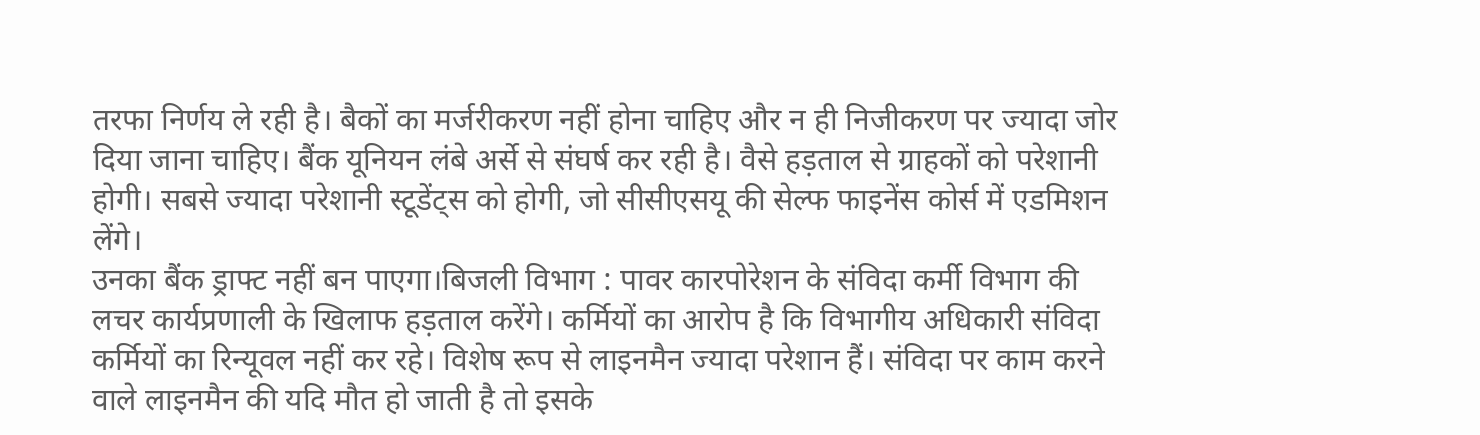तरफा निर्णय ले रही है। बैकों का मर्जरीकरण नहीं होना चाहिए और न ही निजीकरण पर ज्यादा जोर दिया जाना चाहिए। बैंक यूनियन लंबे अर्से से संघर्ष कर रही है। वैसे हड़ताल से ग्राहकों को परेशानी होगी। सबसे ज्यादा परेशानी स्टूडेंट्स को होगी, जो सीसीएसयू की सेल्फ फाइनेंस कोर्स में एडमिशन लेंगे।
उनका बैंक ड्राफ्ट नहीं बन पाएगा।बिजली विभाग : पावर कारपोरेशन के संविदा कर्मी विभाग की लचर कार्यप्रणाली के खिलाफ हड़ताल करेंगे। कर्मियों का आरोप है कि विभागीय अधिकारी संविदा कर्मियों का रिन्यूवल नहीं कर रहे। विशेष रूप से लाइनमैन ज्यादा परेशान हैं। संविदा पर काम करने वाले लाइनमैन की यदि मौत हो जाती है तो इसके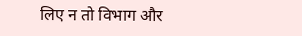लिए न तो विभाग और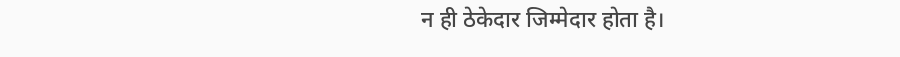न ही ठेकेदार जिम्मेदार होता है।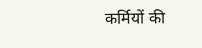कर्मियों की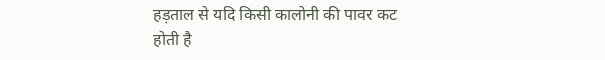हड़ताल से यदि किसी कालोनी की पावर कट होती है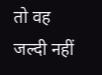तो वह जल्दी नहीं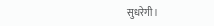सुधरेगी।